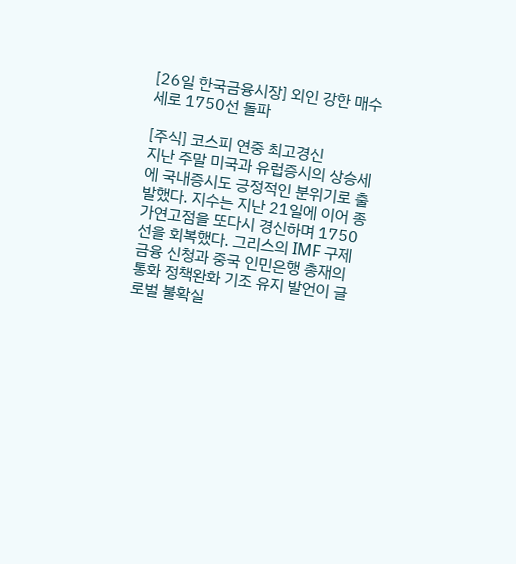[26일 한국금융시장] 외인 강한 매수세로 1750선 돌파

[주식] 코스피 연중 최고경신
지난 주말 미국과 유럽증시의 상승세에 국내증시도 긍정적인 분위기로 출발했다. 지수는 지난 21일에 이어 종가연고점을 또다시 경신하며 1750선을 회복했다. 그리스의 IMF 구제 금융 신청과 중국 인민은행 총재의 통화 정책완화 기조 유지 발언이 글로벌 불확실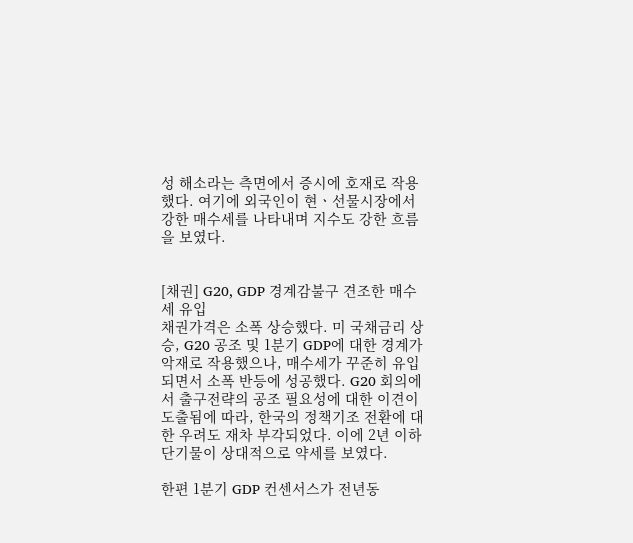성 해소라는 측면에서 증시에 호재로 작용했다. 여기에 외국인이 현ㆍ선물시장에서 강한 매수세를 나타내며 지수도 강한 흐름을 보였다.


[채권] G20, GDP 경계감불구 견조한 매수세 유입
채권가격은 소폭 상승했다. 미 국채금리 상승, G20 공조 및 1분기 GDP에 대한 경계가 악재로 작용했으나, 매수세가 꾸준히 유입되면서 소폭 반등에 성공했다. G20 회의에서 출구전략의 공조 필요성에 대한 이견이 도출됨에 따라, 한국의 정책기조 전환에 대한 우려도 재차 부각되었다. 이에 2년 이하 단기물이 상대적으로 약세를 보였다.

한편 1분기 GDP 컨센서스가 전년동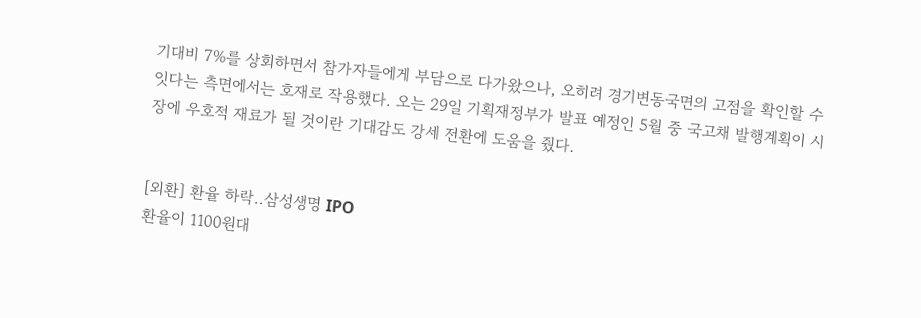기대비 7%를 상회하면서 참가자들에게 부담으로 다가왔으나, 오히려 경기변동국면의 고점을 확인할 수 잇다는 측면에서는 호재로 작용했다. 오는 29일 기획재정부가 발표 예정인 5월 중 국고채 발행계획이 시장에 우호적 재료가 될 것이란 기대감도 강세 전환에 도움을 줬다.


[외환] 환율 하락..삼성생명 IPO
환율이 1100원대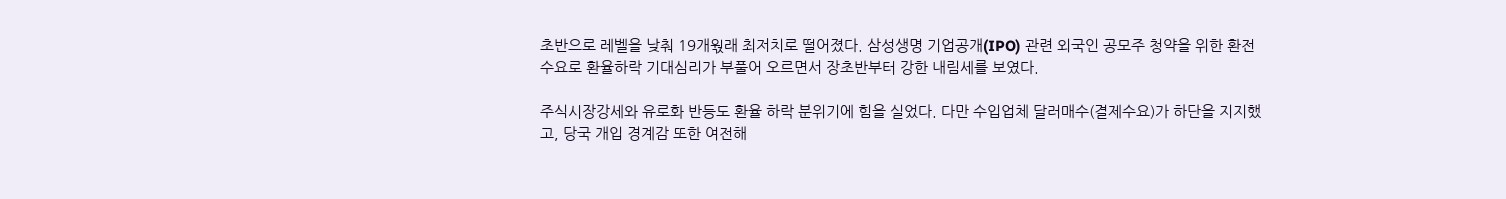초반으로 레벨을 낮춰 19개웏래 최저치로 떨어졌다. 삼성생명 기업공개(IPO) 관련 외국인 공모주 청약을 위한 환전수요로 환율하락 기대심리가 부풀어 오르면서 장초반부터 강한 내림세를 보였다.

주식시장강세와 유로화 반등도 환율 하락 분위기에 힘을 실었다. 다만 수입업체 달러매수(결제수요)가 하단을 지지했고, 당국 개입 경계감 또한 여전해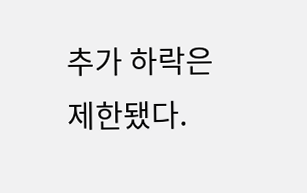추가 하락은 제한됐다.